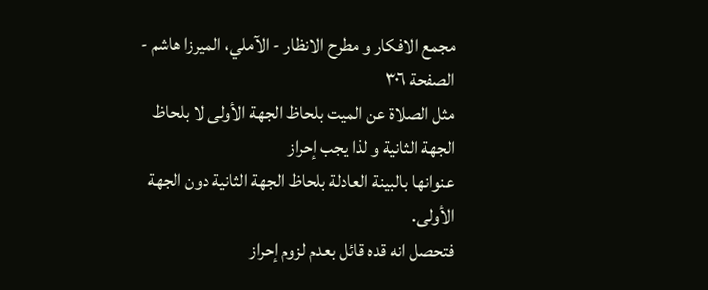مجمع الافكار و مطرح الانظار - الآملي، الميرزا هاشم - الصفحة ٣٠٦
مثل الصلاة عن الميت بلحاظ الجهة الأولى لا بلحاظ الجهة الثانية و لذا يجب إحراز
عنوانها بالبينة العادلة بلحاظ الجهة الثانية دون الجهة الأولى.
فتحصل انه قده قائل بعدم لزوم إحراز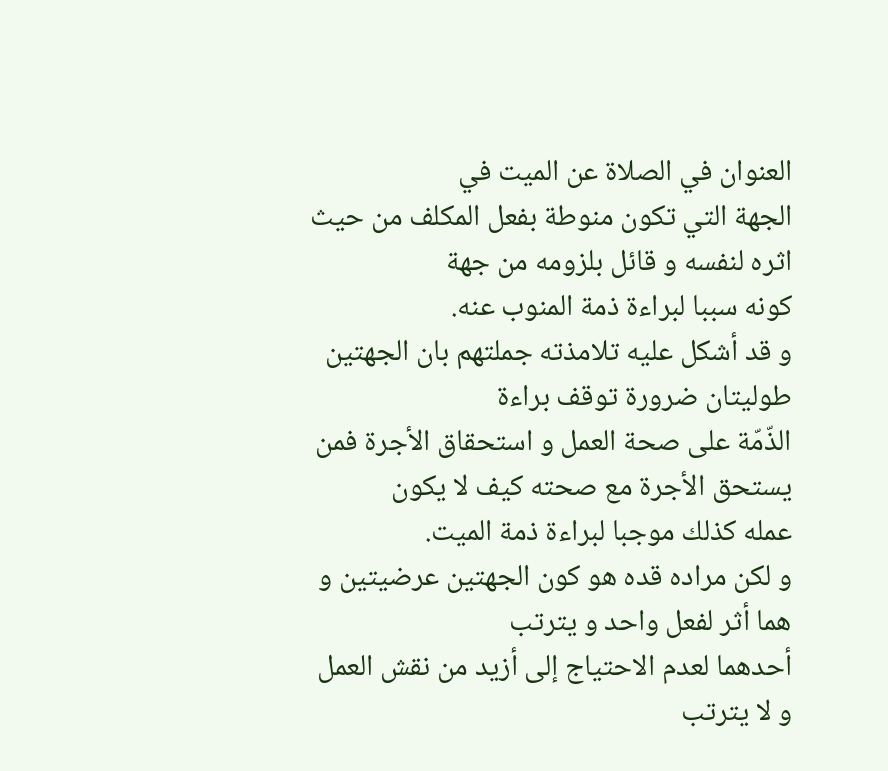العنوان في الصلاة عن الميت في
الجهة التي تكون منوطة بفعل المكلف من حيث اثره لنفسه و قائل بلزومه من جهة
كونه سببا لبراءة ذمة المنوب عنه.
و قد أشكل عليه تلامذته جملتهم بان الجهتين طوليتان ضرورة توقف براءة
الذّمّة على صحة العمل و استحقاق الأجرة فمن يستحق الأجرة مع صحته كيف لا يكون
عمله كذلك موجبا لبراءة ذمة الميت.
و لكن مراده قده هو كون الجهتين عرضيتين و هما أثر لفعل واحد و يترتب
أحدهما لعدم الاحتياج إلى أزيد من نقش العمل و لا يترتب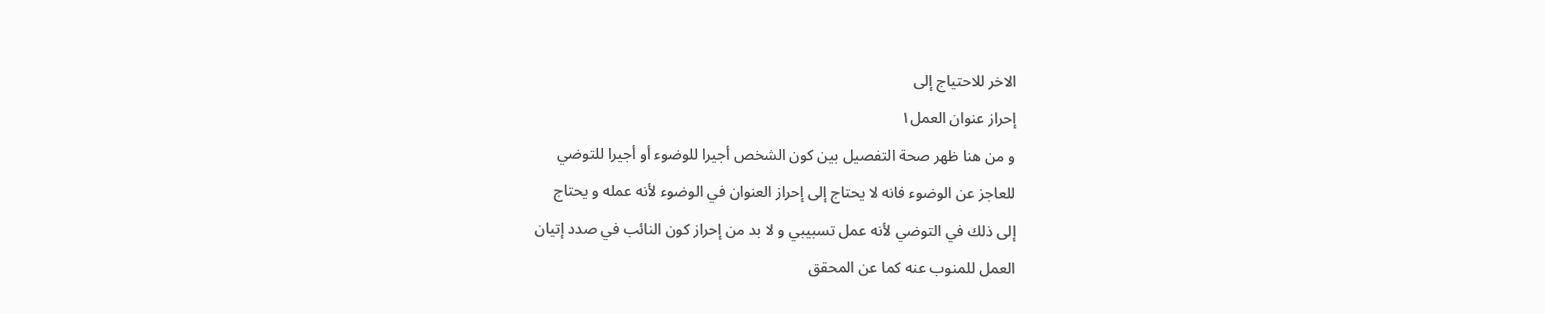الاخر للاحتياج إلى
إحراز عنوان العمل١
و من هنا ظهر صحة التفصيل بين كون الشخص أجيرا للوضوء أو أجيرا للتوضي
للعاجز عن الوضوء فانه لا يحتاج إلى إحراز العنوان في الوضوء لأنه عمله و يحتاج
إلى ذلك في التوضي لأنه عمل تسبيبي و لا بد من إحراز كون النائب في صدد إتيان
العمل للمنوب عنه كما عن المحقق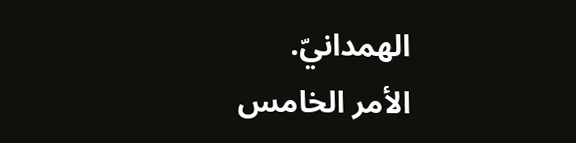الهمدانيّ.
الأمر الخامس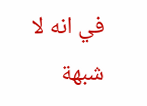في انه لا شبهة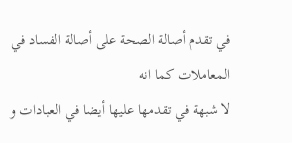في تقدم أصالة الصحة على أصالة الفساد في المعاملات كما انه
لا شبهة في تقدمها عليها أيضا في العبادات و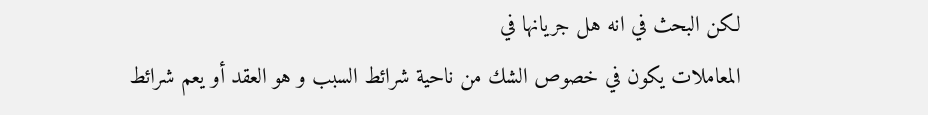لكن البحث في انه هل جريانها في
المعاملات يكون في خصوص الشك من ناحية شرائط السبب و هو العقد أو يعم شرائط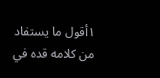١أقول ما يستفاد من كلامه قده في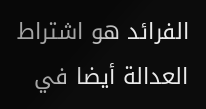الفرائد هو اشتراط العدالة أيضا في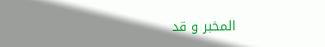المخبر و قد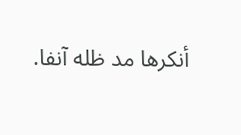أنكرها مد ظله آنفا.